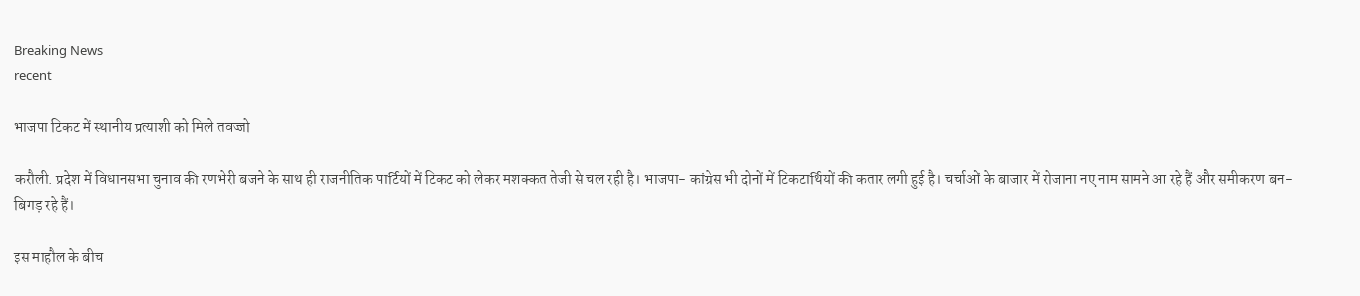Breaking News
recent

भाजपा टिकट में स्थानीय प्रत्याशी को मिले तवज्जो

करौली. प्रदेश में विधानसभा चुनाव की रणभेरी बजने के साथ ही राजनीतिक पार्टियों में टिकट को लेकर मशक्कत तेजी से चल रही है। भाजपा- कांग्रेस भी दोनों में टिकटार्थियों की कतार लगी हुई है। चर्चाओं के बाजार में रोजाना नए नाम सामने आ रहे हैं और समीकरण बन-बिगड़ रहे हैं।

इस माहौल के बीच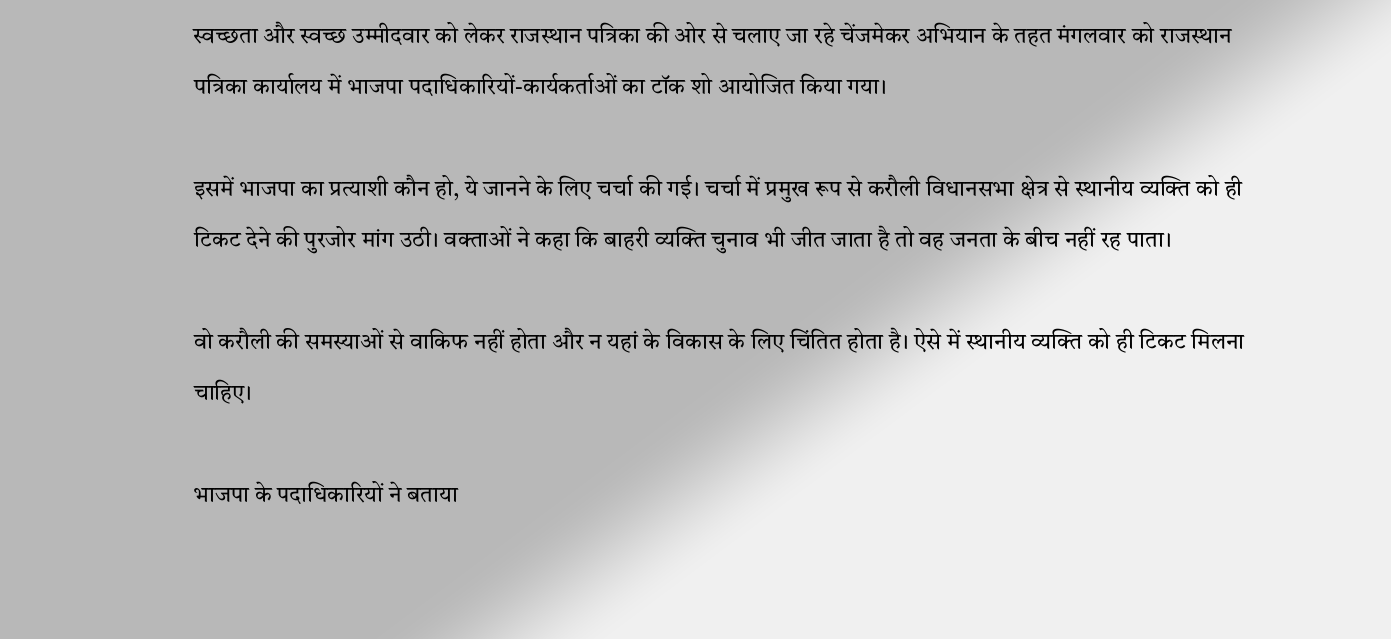स्वच्छता और स्वच्छ उम्मीदवार को लेकर राजस्थान पत्रिका की ओर से चलाए जा रहे चेंजमेकर अभियान के तहत मंगलवार को राजस्थान पत्रिका कार्यालय में भाजपा पदाधिकारियों-कार्यकर्ताओं का टॉक शो आयोजित किया गया।

इसमें भाजपा का प्रत्याशी कौन हो, ये जानने के लिए चर्चा की गई। चर्चा में प्रमुख रूप से करौली विधानसभा क्षेत्र से स्थानीय व्यक्ति को ही टिकट देने की पुरजोर मांग उठी। वक्ताओं ने कहा कि बाहरी व्यक्ति चुनाव भी जीत जाता है तो वह जनता के बीच नहीं रह पाता।

वो करौली की समस्याओं से वाकिफ नहीं होता और न यहां के विकास के लिए चिंतित होता है। ऐसे में स्थानीय व्यक्ति को ही टिकट मिलना चाहिए।

भाजपा के पदाधिकारियों ने बताया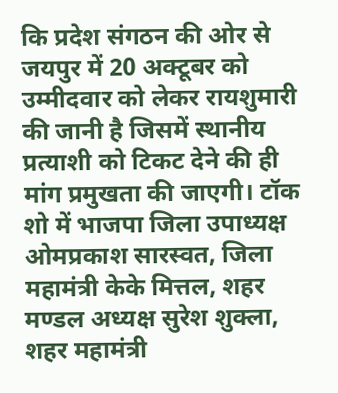कि प्रदेश संगठन की ओर से जयपुर में 20 अक्टूबर को उम्मीदवार को लेकर रायशुमारी की जानी है जिसमें स्थानीय प्रत्याशी को टिकट देने की ही मांग प्रमुखता की जाएगी। टॉक शो में भाजपा जिला उपाध्यक्ष ओमप्रकाश सारस्वत, जिला महामंत्री केके मित्तल, शहर मण्डल अध्यक्ष सुरेश शुक्ला, शहर महामंत्री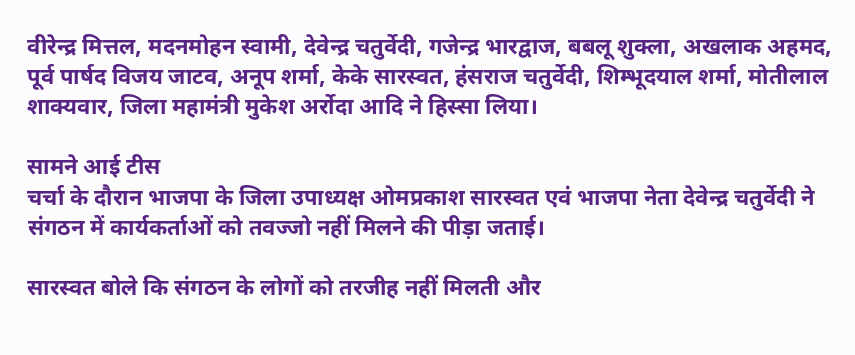वीरेन्द्र मित्तल, मदनमोहन स्वामी, देवेन्द्र चतुर्वेदी, गजेन्द्र भारद्वाज, बबलू शुक्ला, अखलाक अहमद, पूर्व पार्षद विजय जाटव, अनूप शर्मा, केके सारस्वत, हंसराज चतुर्वेदी, शिम्भूदयाल शर्मा, मोतीलाल शाक्यवार, जिला महामंत्री मुकेश अर्रोदा आदि ने हिस्सा लिया।

सामने आई टीस
चर्चा के दौरान भाजपा के जिला उपाध्यक्ष ओमप्रकाश सारस्वत एवं भाजपा नेता देवेन्द्र चतुर्वेदी ने संगठन में कार्यकर्ताओं को तवज्जो नहीं मिलने की पीड़ा जताई।

सारस्वत बोले कि संगठन के लोगों को तरजीह नहीं मिलती और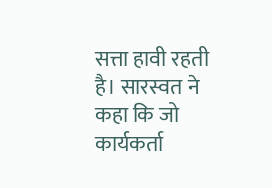सत्ता हावी रहती है। सारस्वत ने कहा कि जो कार्यकर्ता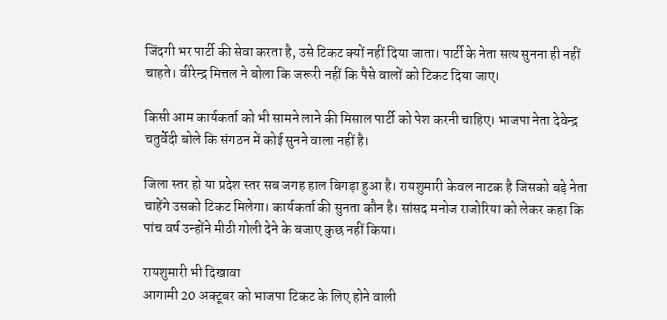जिंदगी भर पार्टी की सेवा करता है, उसे टिकट क्यों नहीं दिया जाता। पार्टी के नेता सत्य सुनना ही नहीं चाहते। वीरेन्द्र मित्तल ने बोला कि जरूरी नहीं कि पैसे वालों को टिकट दिया जाए।

किसी आम कार्यकर्ता को भी सामने लाने की मिसाल पार्टी को पेश करनी चाहिए। भाजपा नेता देवेन्द्र चतुर्वेदी बोले कि संगठन में कोई सुनने वाला नहीं है।

जिला स्तर हो या प्रदेश स्तर सब जगह हाल बिगड़ा हुआ है। रायशुमारी केवल नाटक है जिसको बड़े नेता चाहेंगे उसको टिकट मिलेगा। कार्यकर्ता की सुनता कौन है। सांसद मनोज राजोरिया को लेकर कहा कि पांच वर्ष उन्होंने मीठी गोली देने के बजाए कुछ नहीं किया।

रायशुमारी भी दिखावा
आगामी 20 अक्टूबर को भाजपा टिकट के लिए होने वाली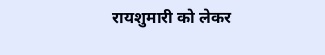रायशुमारी को लेकर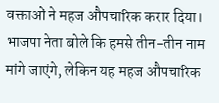वक्ताओं ने महज औपचारिक करार दिया। भाजपा नेता बोले कि हमसे तीन-तीन नाम मांगे जाएंगे, लेकिन यह महज औपचारिक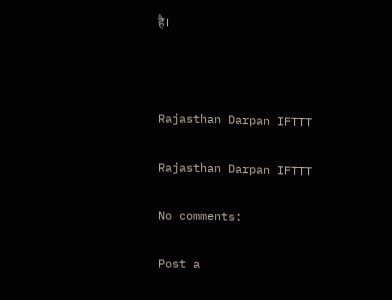है।



Rajasthan Darpan IFTTT

Rajasthan Darpan IFTTT

No comments:

Post a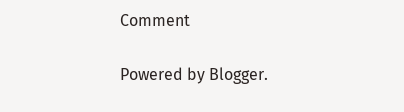Comment

Powered by Blogger.